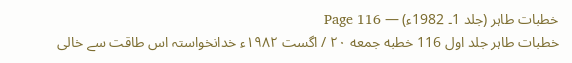خطبات طاہر (جلد 1۔ 1982ء) — Page 116
خطبات طاہر جلد اول 116 خطبه جمعه ۲۰ / اگست ۱۹۸۲ء خدانخواستہ اس طاقت سے خالی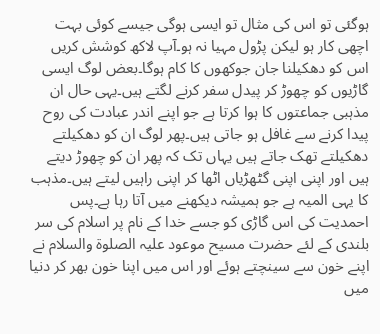ہوگئی تو اس کی مثال تو ایسی ہوگی جیسے کوئی بہت اچھی کار ہو لیکن پڑول مہیا نہ ہو۔آپ لاکھ کوشش کریں اس کو دھکیلنا جان جوکھوں کا کام ہوگا۔بعض لوگ ایسی گاڑیوں کو چھوڑ کر پیدل سفر کرنے لگتے ہیں۔یہی حال ان مذہبی جماعتوں کا ہوا کرتا ہے جو اپنے اندر عبادت کی روح پیدا کرنے سے غافل ہو جاتی ہیں۔پھر لوگ ان کو دھکیلتے دھکیلتے تھک جاتے ہیں یہاں تک کہ پھر ان کو چھوڑ دیتے ہیں اور اپنی اپنی گٹھڑیاں اٹھا کر اپنی راہیں لیتے ہیں۔مذہب کا یہی المیہ ہے جو ہمیشہ دیکھنے میں آتا رہا ہے۔پس احمدیت کی اس گاڑی کو جسے خدا کے نام پر اسلام کی سر بلندی کے لئے حضرت مسیح موعود علیہ الصلوۃ والسلام نے اپنے خون سے سینچتے ہوئے اور اس میں اپنا خون بھر کر دنیا میں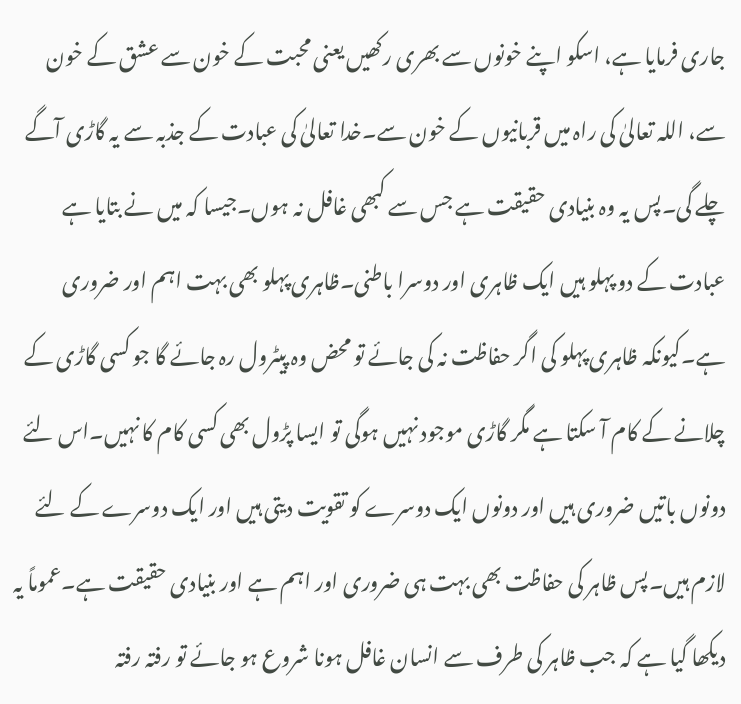جاری فرمایا ہے، اسکو اپنے خونوں سے بھری رکھیں یعنی محبت کے خون سے عشق کے خون سے، اللہ تعالیٰ کی راہ میں قربانیوں کے خون سے۔خدا تعالیٰ کی عبادت کے جذبہ سے یہ گاڑی آگے چلے گی۔پس یہ وہ بنیادی حقیقت ہے جس سے کبھی غافل نہ ہوں۔جیسا کہ میں نے بتایا ہے عبادت کے دو پہلو ہیں ایک ظاہری اور دوسرا باطنی۔ظاہری پہلو بھی بہت اہم اور ضروری ہے۔کیونکہ ظاہری پہلو کی اگر حفاظت نہ کی جائے تو محض وہ پیٹرول رہ جائے گا جو کسی گاڑی کے چلانے کے کام آ سکتا ہے مگر گاڑی موجود نہیں ہوگی تو ایسا پڑول بھی کسی کام کا نہیں۔اس لئے دونوں باتیں ضروری ہیں اور دونوں ایک دوسرے کو تقویت دیتی ہیں اور ایک دوسرے کے لئے لازم ہیں۔پس ظاہر کی حفاظت بھی بہت ہی ضروری اور اہم ہے اور بنیادی حقیقت ہے۔عموماً یہ دیکھا گیا ہے کہ جب ظاہر کی طرف سے انسان غافل ہونا شروع ہو جائے تو رفتہ رفتہ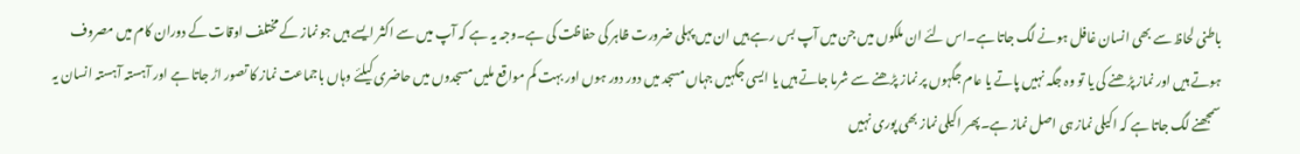باطنی لحاظ سے بھی انسان غافل ہونے لگ جاتا ہے۔اس لئے ان ملکوں میں جن میں آپ بس رہے ہیں ان میں پہلی ضرورت ظاہر کی حفاظت کی ہے۔وجہ یہ ہے کہ آپ میں سے اکثر ایسے ہیں جو نماز کے مختلف اوقات کے دوران کام میں مصروف ہوتے ہیں اور نماز پڑھنے کی یا تو وہ جگہ نہیں پاتے یا عام جگہوں پر نماز پڑھنے سے شرما جاتے ہیں یا ایسی جگہیں جہاں مسجد میں دور دور ہوں اور بہت کم مواقع ملیں مسجدوں میں حاضری کیلئے وہاں باجماعت نماز کا تصور اڑ جاتا ہے اور آہستہ آہستہ انسان یہ سمجھنے لگ جاتا ہے کہ اکیلی نماز ہی اصل نماز ہے۔پھر اکیلی نماز بھی پوری نہیں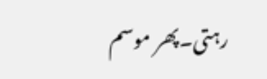رہتی۔پھر موسم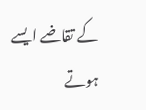کے تقاضے ایسے ہوتے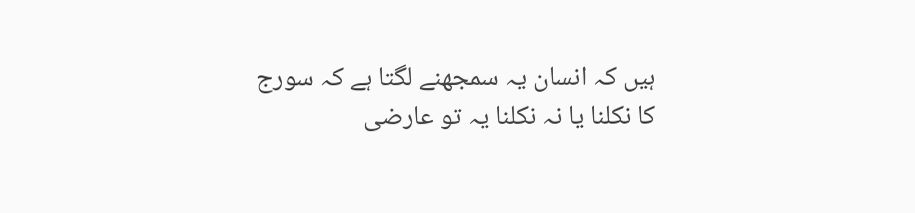ہیں کہ انسان یہ سمجھنے لگتا ہے کہ سورج کا نکلنا یا نہ نکلنا یہ تو عارضی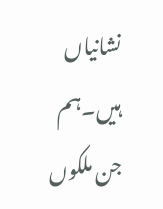نشانیاں ہیں۔ہم جن ملکوں